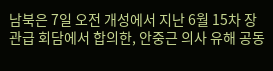남북은 7일 오전 개성에서 지난 6월 15차 장관급 회담에서 합의한, 안중근 의사 유해 공동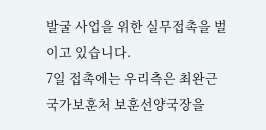발굴 사업을 위한 실무접촉을 벌이고 있습니다.
7일 접촉에는 우리측은 최완근 국가보훈처 보훈선양국장을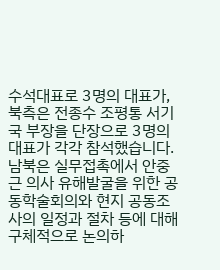수석대표로 3명의 대표가, 북측은 전종수 조평통 서기국 부장을 단장으로 3명의 대표가 각각 참석했습니다.
남북은 실무접촉에서 안중근 의사 유해발굴을 위한 공동학술회의와 현지 공동조사의 일정과 절차 등에 대해 구체적으로 논의하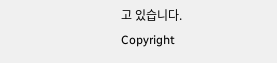고 있습니다.
Copyright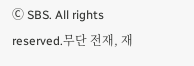Ⓒ SBS. All rights reserved.무단 전재, 재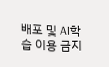배포 및 AI학습 이용 금지